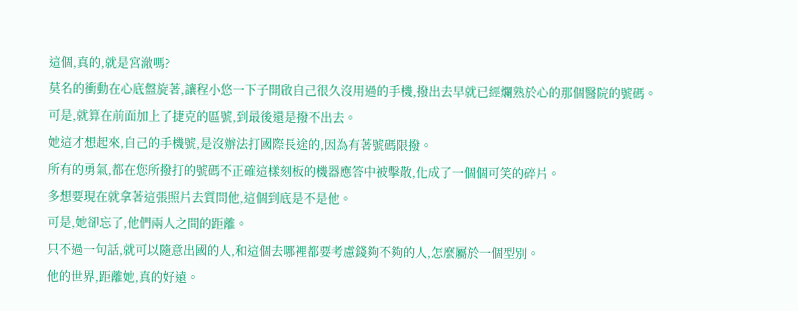這個,真的,就是宮澈嗎?
莫名的衝動在心底盤旋著,讓程小悠一下子開啟自己很久沒用過的手機,撥出去早就已經爛熟於心的那個醫院的號碼。
可是,就算在前面加上了捷克的區號,到最後還是撥不出去。
她這才想起來,自己的手機號,是沒辦法打國際長途的,因為有著號碼限撥。
所有的勇氣,都在您所撥打的號碼不正確這樣刻板的機器應答中被擊散,化成了一個個可笑的碎片。
多想要現在就拿著這張照片去質問他,這個到底是不是他。
可是,她卻忘了,他們兩人之間的距離。
只不過一句話,就可以隨意出國的人,和這個去哪裡都要考慮錢夠不夠的人,怎麼屬於一個型別。
他的世界,距離她,真的好遠。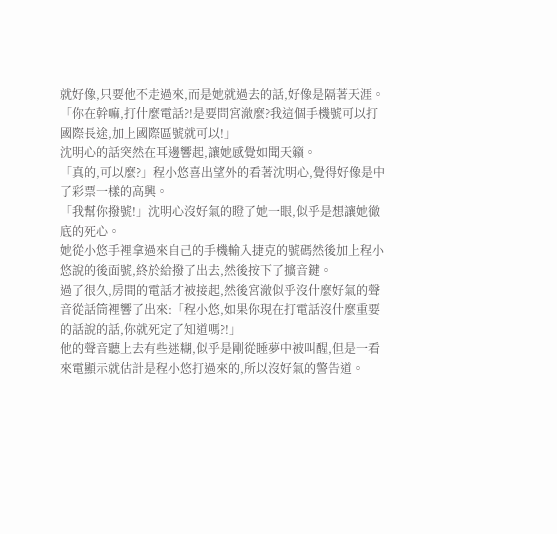就好像,只要他不走過來,而是她就過去的話,好像是隔著天涯。
「你在幹嘛,打什麼電話?!是要問宮澈麼?我這個手機號可以打國際長途,加上國際區號就可以!」
沈明心的話突然在耳邊響起,讓她感覺如聞天籟。
「真的,可以麼?」程小悠喜出望外的看著沈明心,覺得好像是中了彩票一樣的高興。
「我幫你撥號!」沈明心沒好氣的瞪了她一眼,似乎是想讓她徹底的死心。
她從小悠手裡拿過來自己的手機輸入捷克的號碼然後加上程小悠說的後面號,終於給撥了出去,然後按下了擴音鍵。
過了很久,房間的電話才被接起,然後宮澈似乎沒什麼好氣的聲音從話筒裡響了出來:「程小悠,如果你現在打電話沒什麼重要的話說的話,你就死定了知道嗎?!」
他的聲音聽上去有些迷糊,似乎是剛從睡夢中被叫醒,但是一看來電顯示就估計是程小悠打過來的,所以沒好氣的警告道。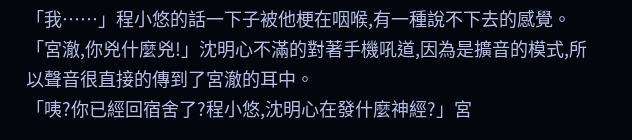「我……」程小悠的話一下子被他梗在咽喉,有一種說不下去的感覺。
「宮澈,你兇什麼兇!」沈明心不滿的對著手機吼道,因為是擴音的模式,所以聲音很直接的傳到了宮澈的耳中。
「咦?你已經回宿舍了?程小悠,沈明心在發什麼神經?」宮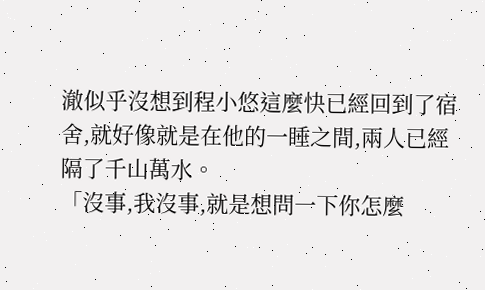澈似乎沒想到程小悠這麼快已經回到了宿舍,就好像就是在他的一睡之間,兩人已經隔了千山萬水。
「沒事,我沒事,就是想問一下你怎麼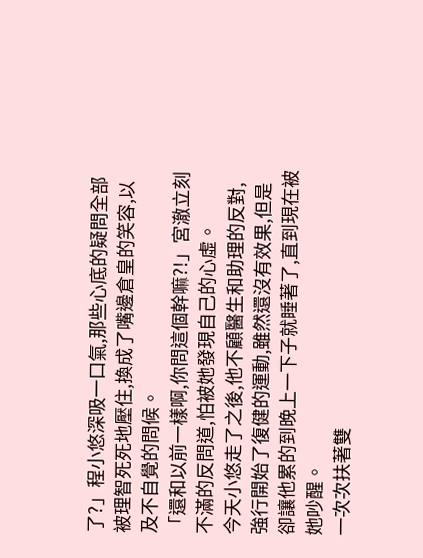了?」程小悠深吸一口氣,那些心底的疑問全部被理智死死地壓住,換成了嘴邊倉皇的笑容,以及不自覺的問候。
「還和以前一樣啊,你問這個幹嘛?!」宮澈立刻不滿的反問道,怕被她發現自己的心虛。
今天小悠走了之後,他不顧醫生和助理的反對,強行開始了復健的運動,雖然還沒有效果,但是卻讓他累的到晚上一下子就睡著了,直到現在被她吵醒。
一次次扶著雙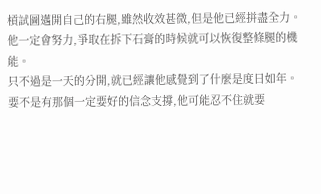槓試圖邁開自己的右腿,雖然收效甚微,但是他已經拼盡全力。
他一定會努力,爭取在拆下石膏的時候就可以恢復整條腿的機能。
只不過是一天的分開,就已經讓他感覺到了什麼是度日如年。
要不是有那個一定要好的信念支撐,他可能忍不住就要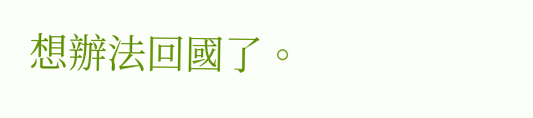想辦法回國了。